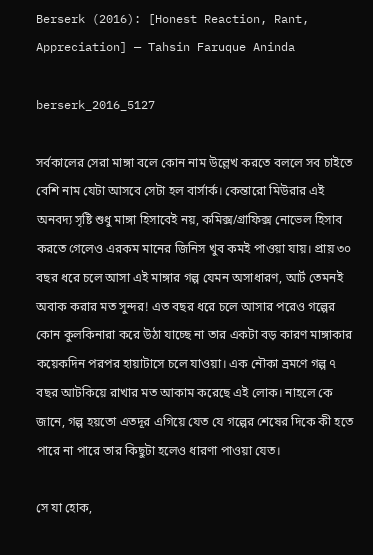Berserk (2016): [Honest Reaction, Rant, Appreciation] — Tahsin Faruque Aninda

berserk_2016_5127

সর্বকালের সেরা মাঙ্গা বলে কোন নাম উল্লেখ করতে বললে সব চাইতে বেশি নাম যেটা আসবে সেটা হল বার্সার্ক। কেন্তারো মিউরার এই অনবদ্য সৃষ্টি শুধু মাঙ্গা হিসাবেই নয়, কমিক্স/গ্রাফিক্স নোভেল হিসাব করতে গেলেও এরকম মানের জিনিস খুব কমই পাওয়া যায়। প্রায় ৩০ বছর ধরে চলে আসা এই মাঙ্গার গল্প যেমন অসাধারণ, আর্ট তেমনই অবাক করার মত সুন্দর! এত বছর ধরে চলে আসার পরেও গল্পের কোন কুলকিনারা করে উঠা যাচ্ছে না তার একটা বড় কারণ মাঙ্গাকার কয়েকদিন পরপর হায়াটাসে চলে যাওয়া। এক নৌকা ভ্রমণে গল্প ৭ বছর আটকিয়ে রাখার মত আকাম করেছে এই লোক। নাহলে কে জানে, গল্প হয়তো এতদূর এগিয়ে যেত যে গল্পের শেষের দিকে কী হতে পারে না পারে তার কিছুটা হলেও ধারণা পাওয়া যেত।

সে যা হোক,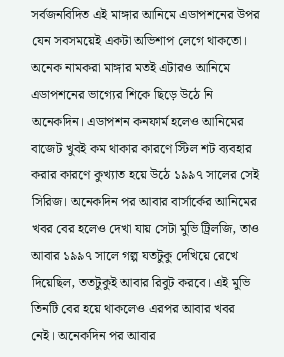সর্বজনবিদিত এই মাঙ্গার আনিমে এডাপশনের উপর যেন সবসময়েই একটা অভিশাপ লেগে থাকতো। অনেক নামকরা মাঙ্গার মতই এটারও আনিমে এডাপশনের ভাগ্যের শিকে ছিড়ে উঠে নি অনেকদিন। এডাপশন কনফার্ম হলেও আনিমের বাজেট খুবই কম থাকার কারণে স্টিল শট ব্যবহার করার কারণে কুখ্যাত হয়ে উঠে ১৯৯৭ সালের সেই সিরিজ। অনেকদিন পর আবার বার্সার্কের আনিমের খবর বের হলেও দেখা যায় সেটা মুভি ট্রিলজি, তাও আবার ১৯৯৭ সালে গল্প যতটুকু দেখিয়ে রেখে দিয়েছিল, ততটুকুই আবার রিবুট করবে। এই মুভি তিনটি বের হয়ে থাকলেও এরপর আবার খবর নেই। অনেকদিন পর আবার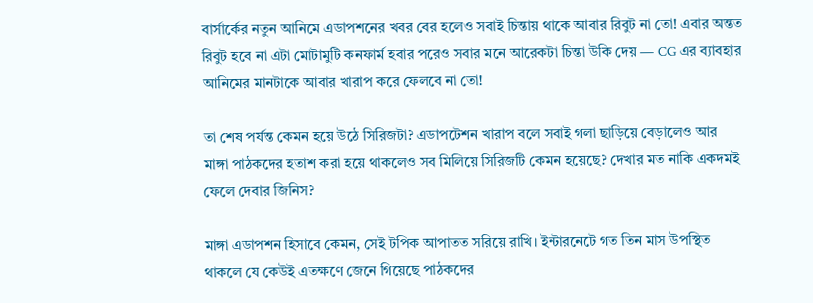বার্সার্কের নতুন আনিমে এডাপশনের খবর বের হলেও সবাই চিন্তায় থাকে আবার রিবুট না তো! এবার অন্তত রিবুট হবে না এটা মোটামুটি কনফার্ম হবার পরেও সবার মনে আরেকটা চিন্তা উকি দেয় — CG এর ব্যাবহার আনিমের মানটাকে আবার খারাপ করে ফেলবে না তো!

তা শেষ পর্যন্ত কেমন হয়ে উঠে সিরিজটা? এডাপটেশন খারাপ বলে সবাই গলা ছাড়িয়ে বেড়ালেও আর মাঙ্গা পাঠকদের হতাশ করা হয়ে থাকলেও সব মিলিয়ে সিরিজটি কেমন হয়েছে? দেখার মত নাকি একদমই ফেলে দেবার জিনিস?

মাঙ্গা এডাপশন হিসাবে কেমন, সেই টপিক আপাতত সরিয়ে রাখি। ইন্টারনেটে গত তিন মাস উপস্থিত থাকলে যে কেউই এতক্ষণে জেনে গিয়েছে পাঠকদের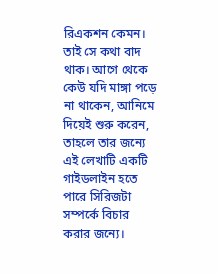রিএকশন কেমন। তাই সে কথা বাদ থাক। আগে থেকে কেউ যদি মাঙ্গা পড়ে না থাকেন, আনিমে দিয়েই শুরু করেন, তাহলে তার জন্যে এই লেখাটি একটি গাইডলাইন হতে পারে সিরিজটা সম্পর্কে বিচার করার জন্যে।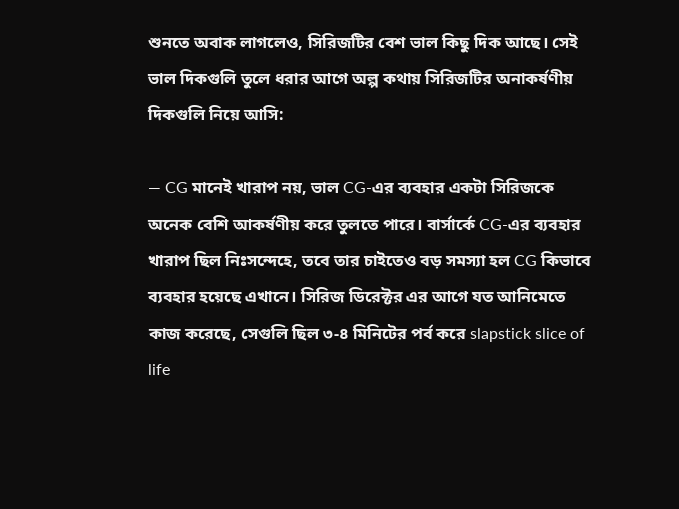শুনতে অবাক লাগলেও, সিরিজটির বেশ ভাল কিছু দিক আছে। সেই ভাল দিকগুলি তুলে ধরার আগে অল্প কথায় সিরিজটির অনাকর্ষণীয় দিকগুলি নিয়ে আসি:

— CG মানেই খারাপ নয়, ভাল CG-এর ব্যবহার একটা সিরিজকে অনেক বেশি আকর্ষণীয় করে তুলতে পারে। বার্সার্কে CG-এর ব্যবহার খারাপ ছিল নিঃসন্দেহে, তবে তার চাইতেও বড় সমস্যা হল CG কিভাবে ব্যবহার হয়েছে এখানে। সিরিজ ডিরেক্টর এর আগে যত আনিমেতে কাজ করেছে, সেগুলি ছিল ৩-৪ মিনিটের পর্ব করে slapstick slice of life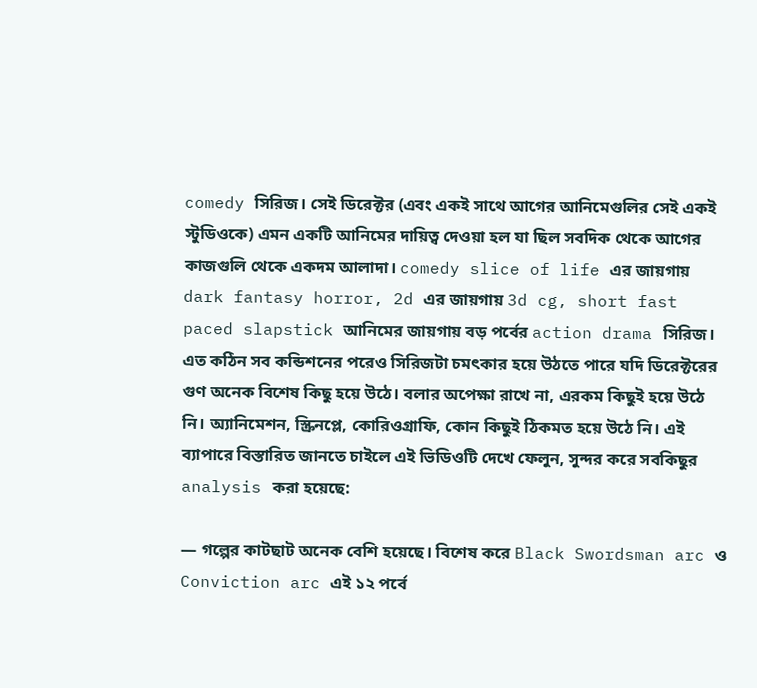comedy সিরিজ। সেই ডিরেক্টর (এবং একই সাথে আগের আনিমেগুলির সেই একই স্টুডিওকে) এমন একটি আনিমের দায়িত্ব দেওয়া হল যা ছিল সবদিক থেকে আগের কাজগুলি থেকে একদম আলাদা। comedy slice of life এর জায়গায় dark fantasy horror, 2d এর জায়গায় 3d cg, short fast paced slapstick আনিমের জায়গায় বড় পর্বের action drama সিরিজ। এত কঠিন সব কন্ডিশনের পরেও সিরিজটা চমৎকার হয়ে উঠতে পারে যদি ডিরেক্টরের গুণ অনেক বিশেষ কিছু হয়ে উঠে। বলার অপেক্ষা রাখে না, এরকম কিছুই হয়ে উঠে নি। অ্যানিমেশন, স্ক্রিনপ্লে, কোরিওগ্রাফি, কোন কিছুই ঠিকমত হয়ে উঠে নি। এই ব্যাপারে বিস্তারিত জানতে চাইলে এই ভিডিওটি দেখে ফেলুন, সুন্দর করে সবকিছুর analysis করা হয়েছে:

— গল্পের কাটছাট অনেক বেশি হয়েছে। বিশেষ করে Black Swordsman arc ও Conviction arc এই ১২ পর্বে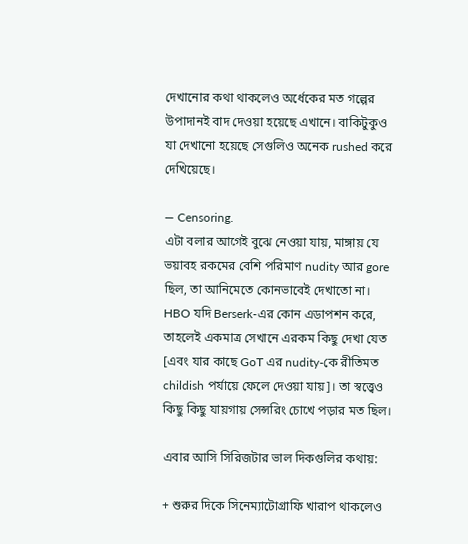দেখানোর কথা থাকলেও অর্ধেকের মত গল্পের উপাদানই বাদ দেওয়া হয়েছে এখানে। বাকিটুকুও যা দেখানো হয়েছে সেগুলিও অনেক rushed করে দেখিয়েছে।

— Censoring.
এটা বলার আগেই বুঝে নেওয়া যায়, মাঙ্গায় যে ভয়াবহ রকমের বেশি পরিমাণ nudity আর gore ছিল, তা আনিমেতে কোনভাবেই দেখাতো না। HBO যদি Berserk-এর কোন এডাপশন করে, তাহলেই একমাত্র সেখানে এরকম কিছু দেখা যেত [এবং যার কাছে GoT এর nudity-কে রীতিমত childish পর্যায়ে ফেলে দেওয়া যায়]। তা স্বত্ত্বেও কিছু কিছু যায়গায় সেন্সরিং চোখে পড়ার মত ছিল।

এবার আসি সিরিজটার ভাল দিকগুলির কথায়:

+ শুরুর দিকে সিনেম্যাটোগ্রাফি খারাপ থাকলেও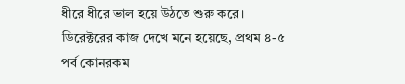ধীরে ধীরে ভাল হয়ে উঠতে শুরু করে। ডিরেক্টরের কাজ দেখে মনে হয়েছে, প্রথম ৪-৫ পর্ব কোনরকম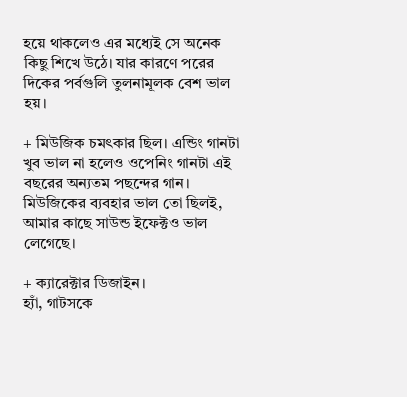হয়ে থাকলেও এর মধ্যেই সে অনেক কিছু শিখে উঠে। যার কারণে পরের দিকের পর্বগুলি তুলনামূলক বেশ ভাল হয়।

+ মিউজিক চমৎকার ছিল। এন্ডিং গানটা খুব ভাল না হলেও ওপেনিং গানটা এই বছরের অন্যতম পছন্দের গান। মিউজিকের ব্যবহার ভাল তো ছিলই, আমার কাছে সাউন্ড ইফেক্টও ভাল লেগেছে।

+ ক্যারেক্টার ডিজাইন।
হ্যাঁ, গাটসকে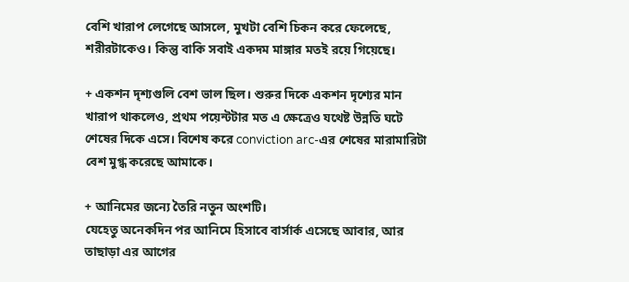বেশি খারাপ লেগেছে আসলে, মুখটা বেশি চিকন করে ফেলেছে, শরীরটাকেও। কিন্তু বাকি সবাই একদম মাঙ্গার মতই রয়ে গিয়েছে।

+ একশন দৃশ্যগুলি বেশ ভাল ছিল। শুরুর দিকে একশন দৃশ্যের মান খারাপ থাকলেও, প্রথম পয়েন্টটার মত এ ক্ষেত্রেও যথেষ্ট উন্নতি ঘটে শেষের দিকে এসে। বিশেষ করে conviction arc-এর শেষের মারামারিটা বেশ মুগ্ধ করেছে আমাকে।

+ আনিমের জন্যে তৈরি নতুন অংশটি।
যেহেতু অনেকদিন পর আনিমে হিসাবে বার্সার্ক এসেছে আবার, আর তাছাড়া এর আগের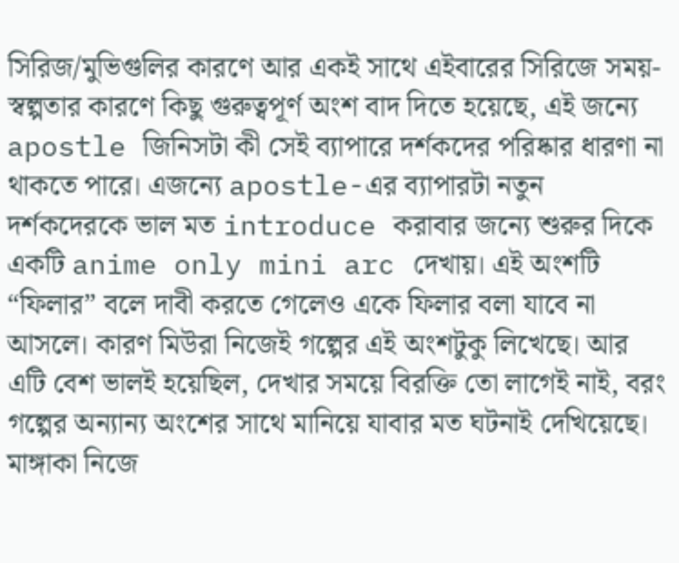সিরিজ/মুভিগুলির কারণে আর একই সাথে এইবারের সিরিজে সময়-স্বল্পতার কারণে কিছু গুরুত্বপূর্ণ অংশ বাদ দিতে হয়েছে, এই জন্যে apostle জিনিসটা কী সেই ব্যাপারে দর্শকদের পরিষ্কার ধারণা না থাকতে পারে। এজন্যে apostle-এর ব্যাপারটা নতুন দর্শকদেরকে ভাল মত introduce করাবার জন্যে শুরুর দিকে একটি anime only mini arc দেখায়। এই অংশটি “ফিলার” বলে দাবী করতে গেলেও একে ফিলার বলা যাবে না আসলে। কারণ মিউরা নিজেই গল্পের এই অংশটুকু লিখেছে। আর এটি বেশ ভালই হয়েছিল, দেখার সময়ে বিরক্তি তো লাগেই নাই, বরং গল্পের অন্যান্য অংশের সাথে মানিয়ে যাবার মত ঘটনাই দেখিয়েছে। মাঙ্গাকা নিজে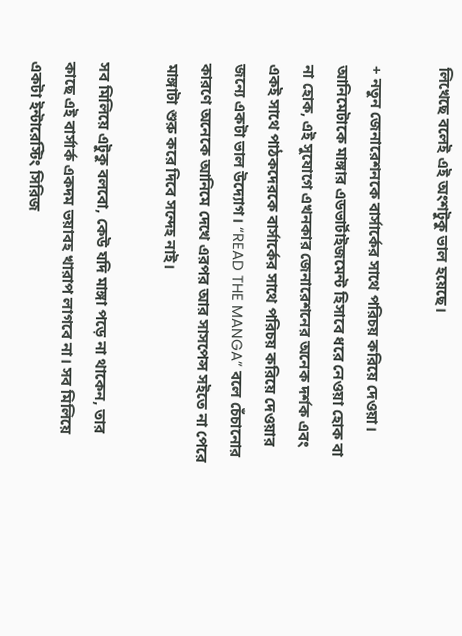লিখেছে বলেই এই অংশটুকু ভাল হয়েছে।

+ নতুন জেনারেশনকে বার্সার্কের সাথে পরিচয় করিয়ে দেওয়া।
আনিমেটাকে মাঙ্গার এডভার্টাইজমেন্ট হিসাবে ধরে নেওয়া হোক বা না হোক, এই সুযোগে এখনকার জেনারেশনের অনেক দর্শক এবং একই সাথে পাঠকদেরকে বার্সার্কের সাথে পরিচয় করিয়ে দেওয়ার জন্যে একটা ভাল উদ্যোগ। “READ THE MANGA” বলে চেঁচানোর কারণে অনেকে আনিমে দেখে এরপর আর সাসপেন্স সইতে না পেরে মাঙ্গাটা শুরু করে দিবে সন্দেহ নাই।

সব মিলিয়ে এটুকু বলবো, কেউ যদি মাঙ্গা পড়ে না থাকেন, তার কাছে এই বার্সার্ক একদম ভয়াবহ খারাপ লাগবে না। সব মিলিয়ে একটা ইন্টারেস্টিং সিরিজ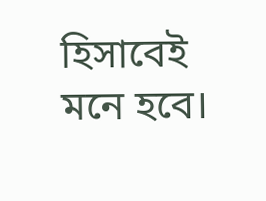হিসাবেই মনে হবে।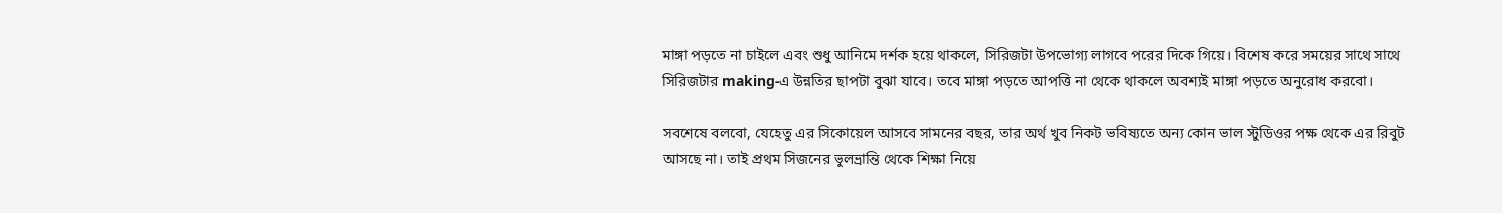মাঙ্গা পড়তে না চাইলে এবং শুধু আনিমে দর্শক হয়ে থাকলে, সিরিজটা উপভোগ্য লাগবে পরের দিকে গিয়ে। বিশেষ করে সময়ের সাথে সাথে সিরিজটার making-এ উন্নতির ছাপটা বুঝা যাবে। তবে মাঙ্গা পড়তে আপত্তি না থেকে থাকলে অবশ্যই মাঙ্গা পড়তে অনুরোধ করবো।

সবশেষে বলবো, যেহেতু এর সিকোয়েল আসবে সামনের বছর, তার অর্থ খুব নিকট ভবিষ্যতে অন্য কোন ভাল স্টুডিওর পক্ষ থেকে এর রিবুট আসছে না। তাই প্রথম সিজনের ভুলভ্রান্তি থেকে শিক্ষা নিয়ে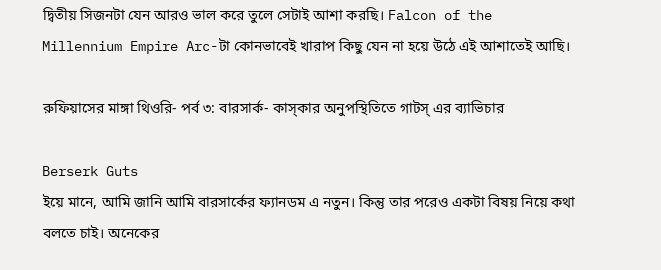দ্বিতীয় সিজনটা যেন আরও ভাল করে তুলে সেটাই আশা করছি। Falcon of the Millennium Empire Arc-টা কোনভাবেই খারাপ কিছু যেন না হয়ে উঠে এই আশাতেই আছি।

রুফিয়াসের মাঙ্গা থিওরি- পর্ব ৩: বারসার্ক- কাস্‌কার অনুপস্থিতিতে গাটস্‌ এর ব্যাভিচার

Berserk Guts
ইয়ে মানে, আমি জানি আমি বারসার্কের ফ্যানডম এ নতুন। কিন্তু তার পরেও একটা বিষয় নিয়ে কথা বলতে চাই। অনেকের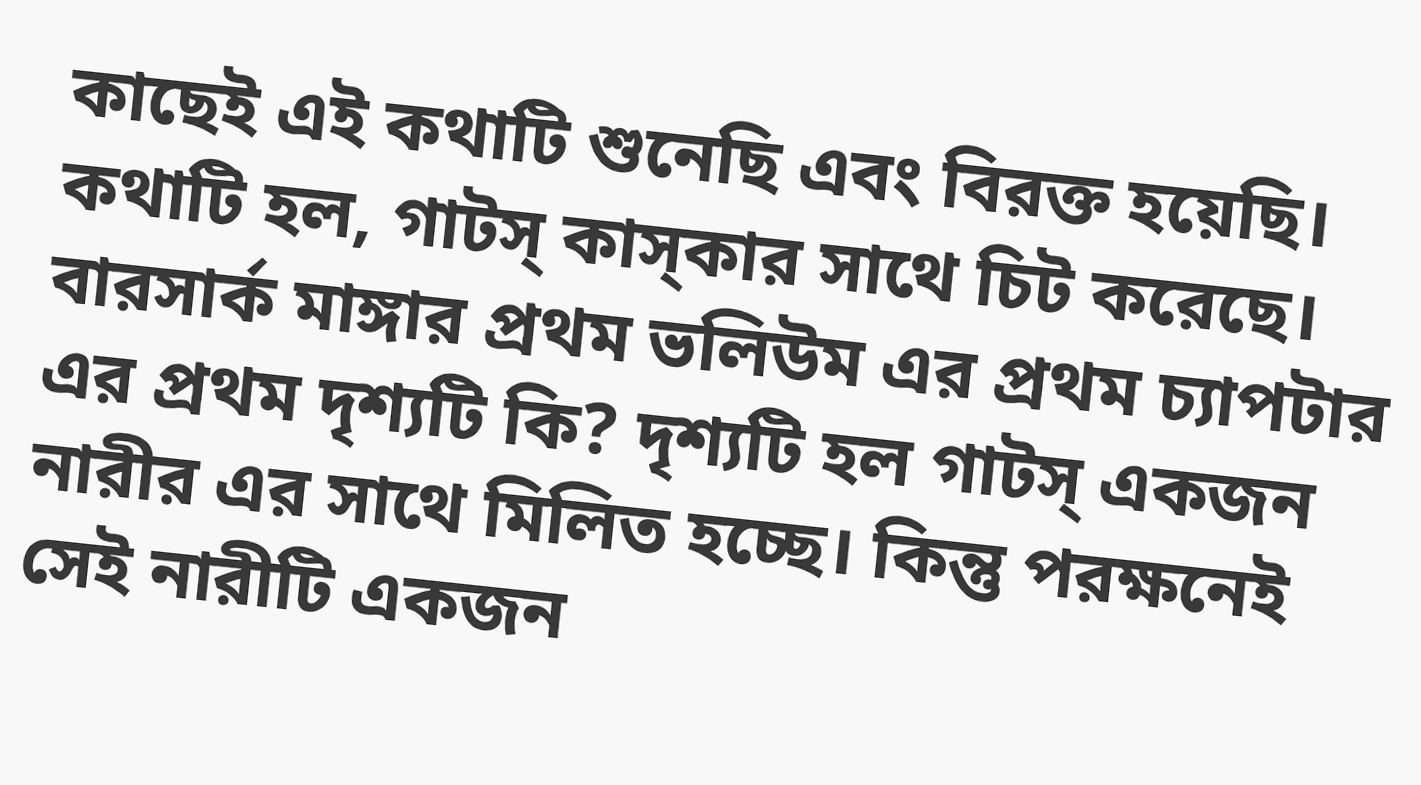কাছেই এই কথাটি শুনেছি এবং বিরক্ত হয়েছি। কথাটি হল, গাটস্‌ কাস্‌কার সাথে চিট করেছে।
বারসার্ক মাঙ্গার প্রথম ভলিউম এর প্রথম চ্যাপটার এর প্রথম দৃশ্যটি কি? দৃশ্যটি হল গাটস্‌ একজন নারীর এর সাথে মিলিত হচ্ছে। কিন্তু পরক্ষনেই সেই নারীটি একজন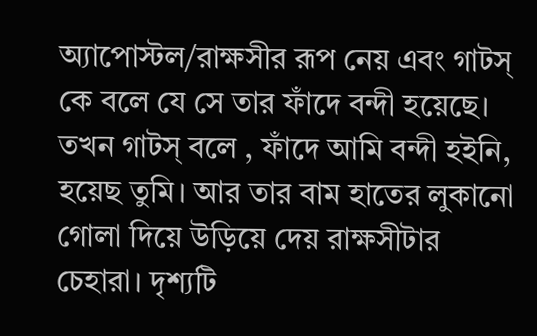অ্যাপোস্টল/রাক্ষসীর রূপ নেয় এবং গাটস্‌ কে বলে যে সে তার ফাঁদে বন্দী হয়েছে। তখন গাটস্‌ বলে , ফাঁদে আমি বন্দী হইনি, হয়েছ তুমি। আর তার বাম হাতের লুকানো গোলা দিয়ে উড়িয়ে দেয় রাক্ষসীটার চেহারা। দৃশ্যটি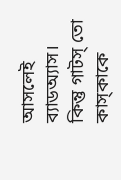আসলেই ব্যাডঅ্যাস। কিন্তু গাটস্‌ তো কাস্‌কাকে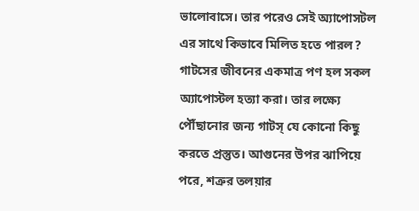ভালোবাসে। তার পরেও সেই অ্যাপোসটল এর সাথে কিভাবে মিলিত হতে পারল?
গাটসের জীবনের একমাত্র পণ হল সকল অ্যাপোস্টল হত্যা করা। তার লক্ষ্যে পৌঁছানোর জন্য গাটস্‌ যে কোনো কিছু করতে প্রস্তুত। আগুনের উপর ঝাপিয়ে পরে, শত্রুর তলয়ার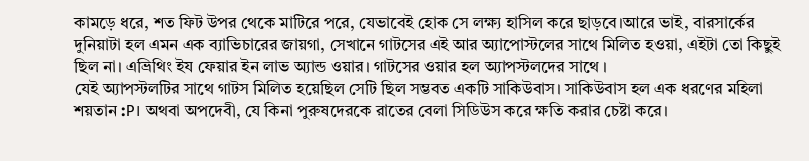কামড়ে ধরে, শত ফিট উপর থেকে মাটিরে পরে, যেভাবেই হোক সে লক্ষ্য হাসিল করে ছাড়বে।আরে ভাই, বারসার্কের দুনিয়াটা হল এমন এক ব্যাভিচারের জায়গা, সেখানে গাটসের এই আর অ্যাপোস্টলের সাথে মিলিত হওয়া, এইটা তো কিছুই ছিল না। এভ্রিথিং ইয ফেয়ার ইন লাভ অ্যান্ড ওয়ার। গাটসের ওয়ার হল অ্যাপস্টলদের সাথে ।
যেই অ্যাপস্টলটির সাথে গাটস মিলিত হয়েছিল সেটি ছিল সম্ভবত একটি সাকিউবাস। সাকিউবাস হল এক ধরণের মহিলা শয়তান :P। অথবা অপদেবী, যে কিনা পুরুষদেরকে রাতের বেলা সিডিউস করে ক্ষতি করার চেষ্টা করে।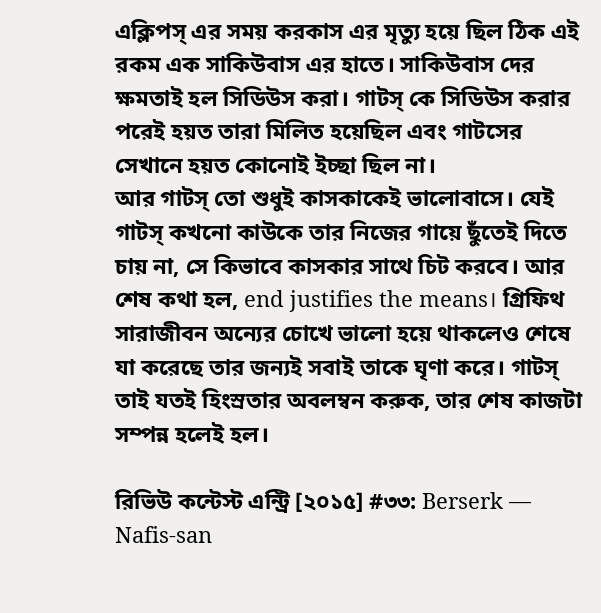এক্লিপস্‌ এর সময় করকাস এর মৃত্যু হয়ে ছিল ঠিক এই রকম এক সাকিউবাস এর হাতে। সাকিউবাস দের ক্ষমতাই হল সিডিউস করা। গাটস্‌ কে সিডিউস করার পরেই হয়ত তারা মিলিত হয়েছিল এবং গাটসের সেখানে হয়ত কোনোই ইচ্ছা ছিল না।
আর গাটস্‌ তো শুধুই কাসকাকেই ভালোবাসে। যেই গাটস্‌ কখনো কাউকে তার নিজের গায়ে ছুঁতেই দিতে চায় না, সে কিভাবে কাসকার সাথে চিট করবে। আর শেষ কথা হল, end justifies the means। গ্রিফিথ সারাজীবন অন্যের চোখে ভালো হয়ে থাকলেও শেষে যা করেছে তার জন্যই সবাই তাকে ঘৃণা করে। গাটস্‌ তাই যতই হিংস্রতার অবলম্বন করুক, তার শেষ কাজটা সম্পন্ন হলেই হল।

রিভিউ কন্টেস্ট এন্ট্রি [২০১৫] #৩৩: Berserk — Nafis-san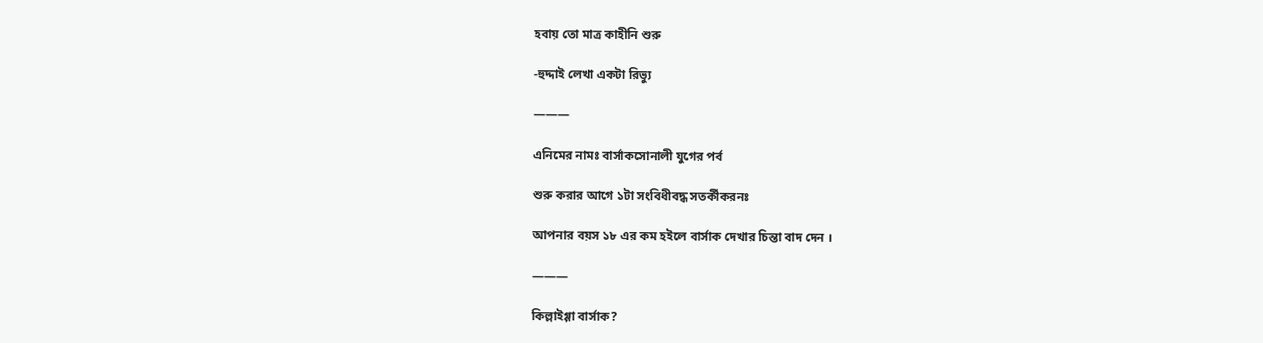হবায় তো মাত্র কাহীনি শুরু

-হুদ্দাই লেখা একটা রিভ্যু

———

এনিমের নামঃ বার্সাকসোনালী যুগের পর্ব

শুরু করার আগে ১টা সংবিধীবদ্ধ সতর্কীকরনঃ

আপনার বয়স ১৮ এর কম হইলে বার্সাক দেখার চিন্তা বাদ দেন ।

———

কিল্লাইগ্গা বার্সাক?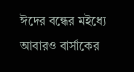ঈদের বন্ধের মইধ্যে আবারও বার্সাকের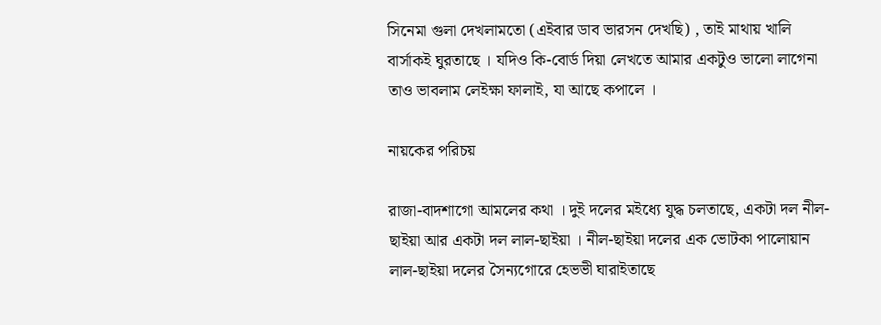সিনেমা গুলা দেখলামতো (এইবার ডাব ভারসন দেখছি) , তাই মাথায় খালি বার্সাকই ঘুরতাছে । যদিও কি-বোর্ড দিয়া লেখতে আমার একটুও ভালো লাগেনা তাও ভাবলাম লেইক্ষা ফালাই, যা আছে কপালে ।

নায়কের পরিচয়

রাজা-বাদশাগো আমলের কথা । দুই দলের মইধ্যে যুদ্ধ চলতাছে, একটা দল নীল-ছাইয়া আর একটা দল লাল-ছাইয়া । নীল-ছাইয়া দলের এক ভোটকা পালোয়ান লাল-ছাইয়া দলের সৈন্যগোরে হেভভী ঘারাইতাছে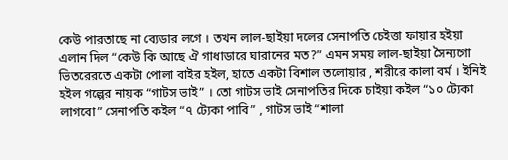কেউ পারতাছে না ব্যেডার লগে । তখন লাল-ছাইয়া দলের সেনাপতি চেইত্তা ফায়ার হইয়া এলান দিল “কেউ কি আছে ঐ গাধাডারে ঘারানের মত?” এমন সময় লাল-ছাইয়া সৈন্যগো ভিতরেরতে একটা পোলা বাইর হইল, হাতে একটা বিশাল তলোয়ার , শরীরে কালা বর্ম । ইনিই হইল গল্পের নায়ক “গাটস ভাই” । তো গাটস ভাই সেনাপতির দিকে চাইয়া কইল “১০ ট্যেকা লাগবো” সেনাপতি কইল “৭ ট্যেকা পাবি” , গাটস ভাই “শালা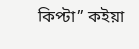কিপ্টা” কইয়া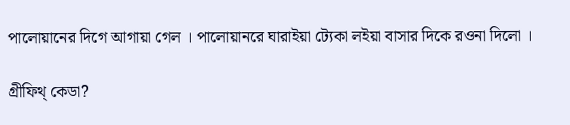পালোয়ানের দিগে আগায়া গেল । পালোয়ানরে ঘারাইয়া ট্যেকা লইয়া বাসার দিকে রওনা দিলো ।

গ্রীফিথ্ কেডা?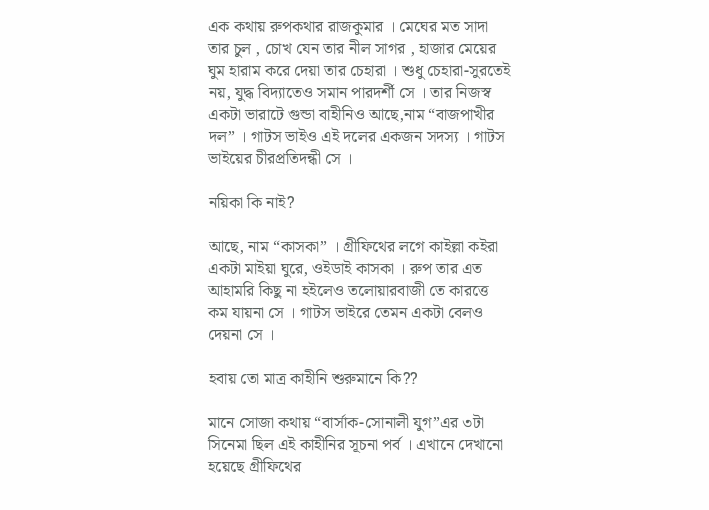এক কথায় রুপকথার রাজকুমার । মেঘের মত সাদা তার চুল , চোখ যেন তার নীল সাগর , হাজার মেয়ের ঘুম হারাম করে দেয়া তার চেহারা । শুধু চেহারা-সুরতেই নয়, যুদ্ধ বিদ্যাতেও সমান পারদর্শী সে । তার নিজস্ব একটা ভারাটে গুন্ডা বাহীনিও আছে,নাম “বাজপাখীর দল” । গাটস ভাইও এই দলের একজন সদস্য । গাটস ভাইয়ের চীরপ্রতিদন্ধী সে ।

নয়িকা কি নাই?

আছে, নাম “কাসকা” । গ্রীফিথের লগে কাইল্লা কইরা একটা মাইয়া ঘুরে, ওইডাই কাসকা । রুপ তার এত আহামরি কিছু না হইলেও তলোয়ারবাজী তে কারত্তে কম যায়না সে । গাটস ভাইরে তেমন একটা বেলও দেয়না সে ।

হবায় তো মাত্র কাহীনি শুরুমানে কি??

মানে সোজা কথায় “বার্সাক-সোনালী যুগ”এর ৩টা সিনেমা ছিল এই কাহীনির সূচনা পর্ব । এখানে দেখানো হয়েছে গ্রীফিথের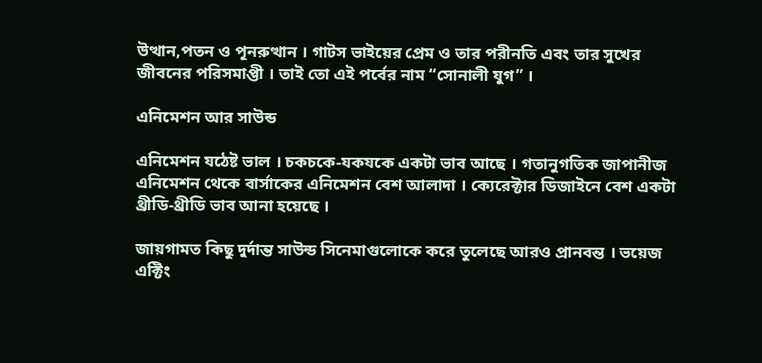উত্থান,পতন ও পূনরুত্থান । গাটস ভাইয়ের প্রেম ও তার পরীনতি এবং তার সুখের জীবনের পরিসমাপ্তী । তাই তো এই পর্বের নাম “সোনালী যুগ” ।

এনিমেশন আর সাউন্ড

এনিমেশন যঠেষ্ট ভাল । চকচকে-যকযকে একটা ভাব আছে । গতানুগতিক জাপানীজ এনিমেশন থেকে বার্সাকের এনিমেশন বেশ আলাদা । ক্যেরেক্টার ডিজাইনে বেশ একটা থ্রীডি-থ্রীডি ভাব আনা হয়েছে ।

জায়গামত কিছু দুর্দান্ত সাউন্ড সিনেমাগুলোকে করে তুলেছে আরও প্রানবন্ত । ভয়েজ এক্টিং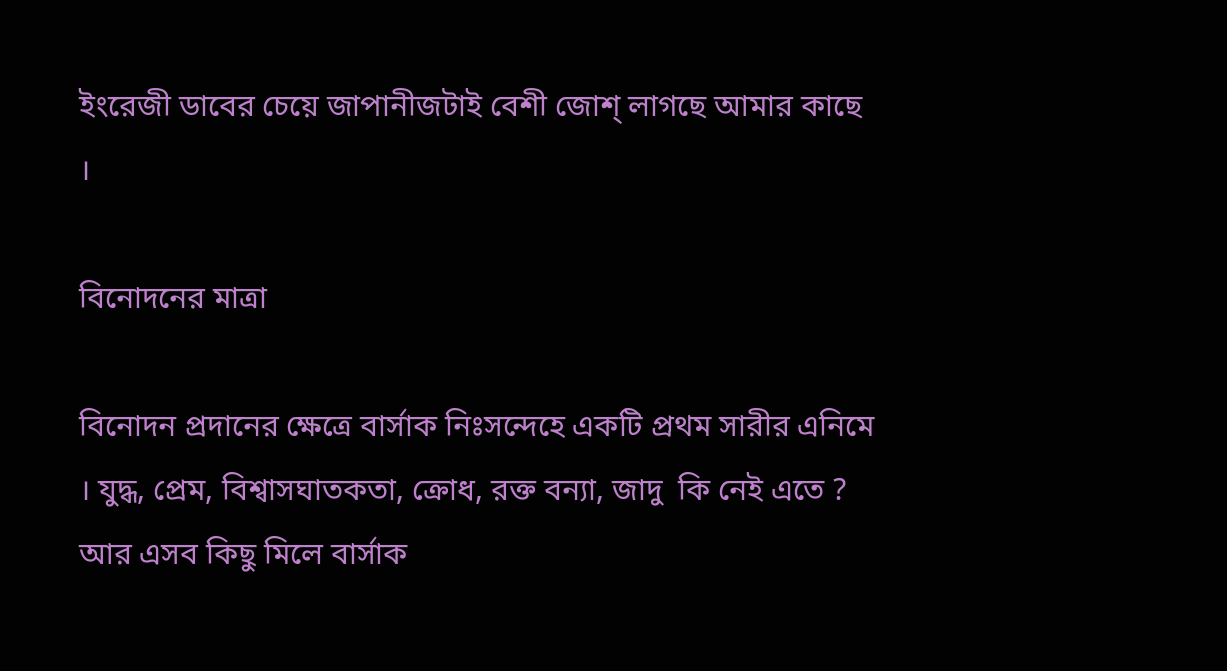ইংরেজী ডাবের চেয়ে জাপানীজটাই বেশী জোশ্ লাগছে আমার কাছে ।

বিনোদনের মাত্রা

বিনোদন প্রদানের ক্ষেত্রে বার্সাক নিঃসন্দেহে একটি প্রথম সারীর এনিমে । যুদ্ধ, প্রেম, বিশ্বাসঘাতকতা, ক্রোধ, রক্ত বন্যা, জাদু  কি নেই এতে ? আর এসব কিছু মিলে বার্সাক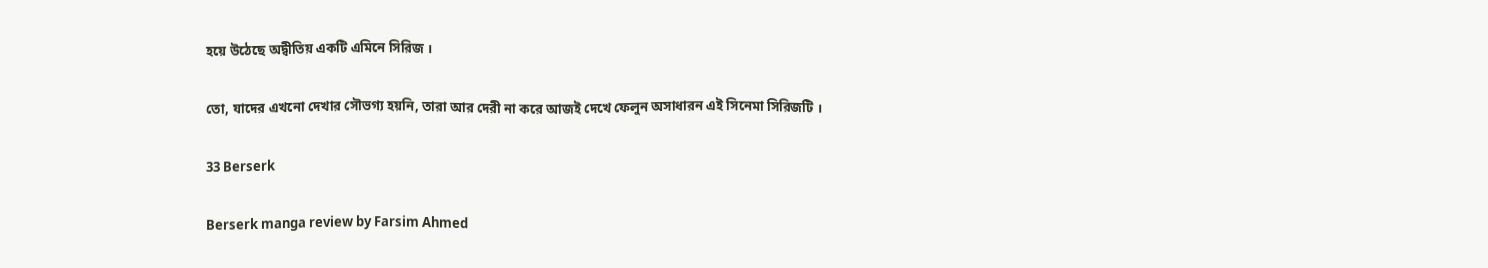হয়ে উঠেছে অদ্বীতিয় একটি এমিনে সিরিজ ।

তো, যাদের এখনো দেখার সৌভগ্য হয়নি, তারা আর দেরী না করে আজই দেখে ফেলুন অসাধারন এই সিনেমা সিরিজটি ।

33 Berserk

Berserk manga review by Farsim Ahmed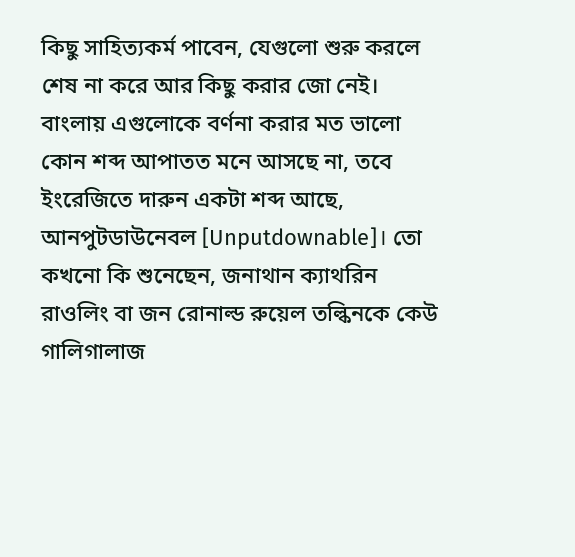কিছু সাহিত্যকর্ম পাবেন, যেগুলো শুরু করলে শেষ না করে আর কিছু করার জো নেই। বাংলায় এগুলোকে বর্ণনা করার মত ভালো কোন শব্দ আপাতত মনে আসছে না, তবে ইংরেজিতে দারুন একটা শব্দ আছে, আনপুটডাউনেবল [Unputdownable]। তো কখনো কি শুনেছেন, জনাথান ক্যাথরিন রাওলিং বা জন রোনাল্ড রুয়েল তল্কিনকে কেউ গালিগালাজ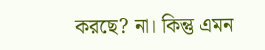করছে? না। কিন্তু এমন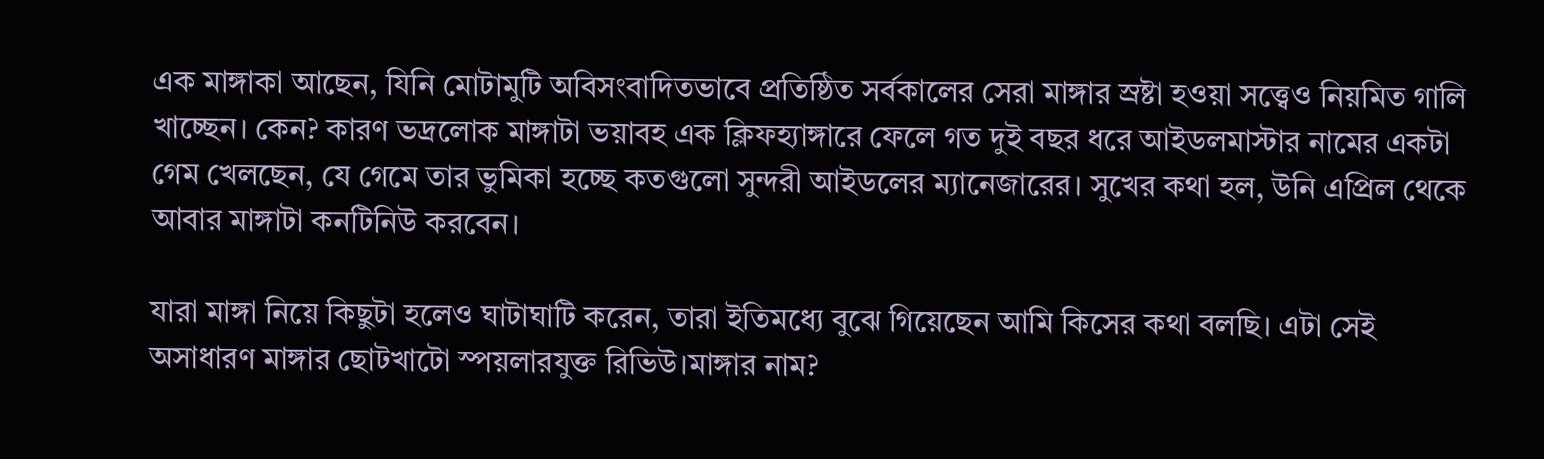এক মাঙ্গাকা আছেন, যিনি মোটামুটি অবিসংবাদিতভাবে প্রতিষ্ঠিত সর্বকালের সেরা মাঙ্গার স্রষ্টা হওয়া সত্ত্বেও নিয়মিত গালি খাচ্ছেন। কেন? কারণ ভদ্রলোক মাঙ্গাটা ভয়াবহ এক ক্লিফহ্যাঙ্গারে ফেলে গত দুই বছর ধরে আইডলমাস্টার নামের একটা গেম খেলছেন, যে গেমে তার ভুমিকা হচ্ছে কতগুলো সুন্দরী আইডলের ম্যানেজারের। সুখের কথা হল, উনি এপ্রিল থেকে আবার মাঙ্গাটা কনটিনিউ করবেন।

যারা মাঙ্গা নিয়ে কিছুটা হলেও ঘাটাঘাটি করেন, তারা ইতিমধ্যে বুঝে গিয়েছেন আমি কিসের কথা বলছি। এটা সেই অসাধারণ মাঙ্গার ছোটখাটো স্পয়লারযুক্ত রিভিউ।মাঙ্গার নাম?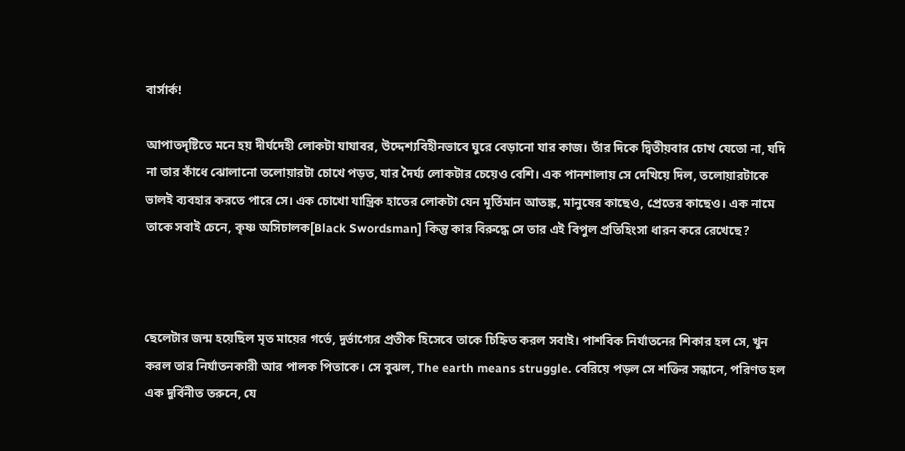বার্সার্ক!

আপাতদৃষ্টিতে মনে হয় দীর্ঘদেহী লোকটা যাযাবর, উদ্দেশ্যবিহীনভাবে ঘুরে বেড়ানো যার কাজ। তাঁর দিকে দ্বিতীয়বার চোখ যেতো না, যদি না তার কাঁধে ঝোলানো তলোয়ারটা চোখে পড়ত, যার দৈর্ঘ্য লোকটার চেয়েও বেশি। এক পানশালায় সে দেখিয়ে দিল, তলোয়ারটাকে ভালই ব্যবহার করতে পারে সে। এক চোখো যান্ত্রিক হাতের লোকটা যেন মূর্তিমান আতঙ্ক, মানুষের কাছেও, প্রেতের কাছেও। এক নামে তাকে সবাই চেনে, কৃষ্ণ অসিচালক[Black Swordsman] কিন্তু কার বিরুদ্ধে সে তার এই বিপুল প্রতিহিংসা ধারন করে রেখেছে?



ছেলেটার জন্ম হয়েছিল মৃত মায়ের গর্ভে, দুর্ভাগ্যের প্রতীক হিসেবে তাকে চিহ্নিত করল সবাই। পাশবিক নির্যাতনের শিকার হল সে, খুন করল তার নির্যাতনকারী আর পালক পিতাকে। সে বুঝল, The earth means struggle. বেরিয়ে পড়ল সে শক্তির সন্ধানে, পরিণত হল এক দুর্বিনীত তরুনে, যে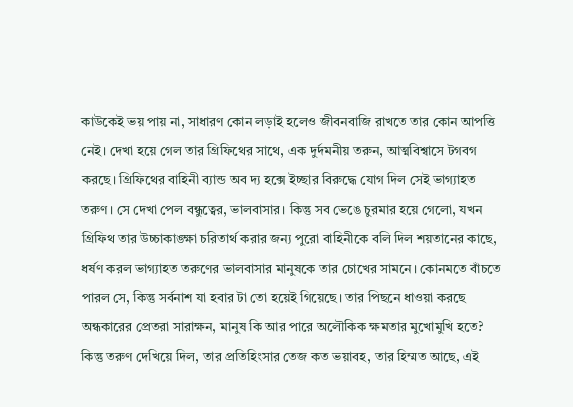কাউকেই ভয় পায় না, সাধারণ কোন লড়াই হলেও জীবনবাজি রাখতে তার কোন আপত্তি নেই। দেখা হয়ে গেল তার গ্রিফিথের সাথে, এক দুর্দমনীয় তরুন, আত্মবিশ্বাসে টগবগ করছে। গ্রিফিথের বাহিনী ব্যান্ড অব দ্য হক্সে ইচ্ছার বিরুদ্ধে যোগ দিল সেই ভাগ্যাহত তরুণ। সে দেখা পেল বন্ধুত্বের, ভালবাসার। কিন্তু সব ভেঙে চুরমার হয়ে গেলো, যখন গ্রিফিথ তার উচ্চাকাঙ্ক্ষা চরিতার্থ করার জন্য পুরো বাহিনীকে বলি দিল শয়তানের কাছে, ধর্ষণ করল ভাগ্যাহত তরুণের ভালবাসার মানুষকে তার চোখের সামনে। কোনমতে বাঁচতে পারল সে, কিন্তু সর্বনাশ যা হবার টা তো হয়েই গিয়েছে। তার পিছনে ধাওয়া করছে অন্ধকারের প্রেতরা সারাক্ষন, মানুষ কি আর পারে অলৌকিক ক্ষমতার মুখোমুখি হতে? কিন্তু তরুণ দেখিয়ে দিল, তার প্রতিহিংসার তেজ কত ভয়াবহ, তার হিম্মত আছে, এই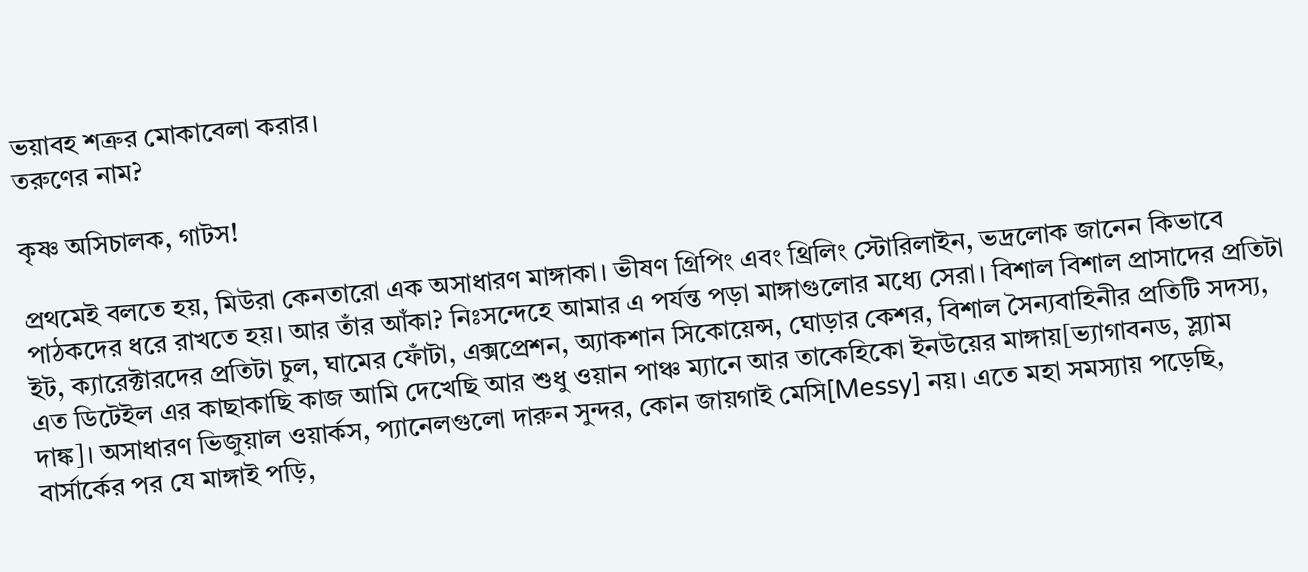ভয়াবহ শত্রুর মোকাবেলা করার।
তরুণের নাম?

কৃষ্ণ অসিচালক, গাটস!

প্রথমেই বলতে হয়, মিউরা কেনতারো এক অসাধারণ মাঙ্গাকা। ভীষণ গ্রিপিং এবং থ্রিলিং স্টোরিলাইন, ভদ্রলোক জানেন কিভাবে পাঠকদের ধরে রাখতে হয়। আর তাঁর আঁকা? নিঃসন্দেহে আমার এ পর্যন্ত পড়া মাঙ্গাগুলোর মধ্যে সেরা। বিশাল বিশাল প্রাসাদের প্রতিটা ইট, ক্যারেক্টারদের প্রতিটা চুল, ঘামের ফোঁটা, এক্সপ্রেশন, অ্যাকশান সিকোয়েন্স, ঘোড়ার কেশর, বিশাল সৈন্যবাহিনীর প্রতিটি সদস্য, এত ডিটেইল এর কাছাকাছি কাজ আমি দেখেছি আর শুধু ওয়ান পাঞ্চ ম্যানে আর তাকেহিকো ইনউয়ের মাঙ্গায়[ভ্যাগাবনড, স্ল্যাম দাঙ্ক]। অসাধারণ ভিজুয়াল ওয়ার্কস, প্যানেলগুলো দারুন সুন্দর, কোন জায়গাই মেসি[Messy] নয়। এতে মহা সমস্যায় পড়েছি, বার্সার্কের পর যে মাঙ্গাই পড়ি,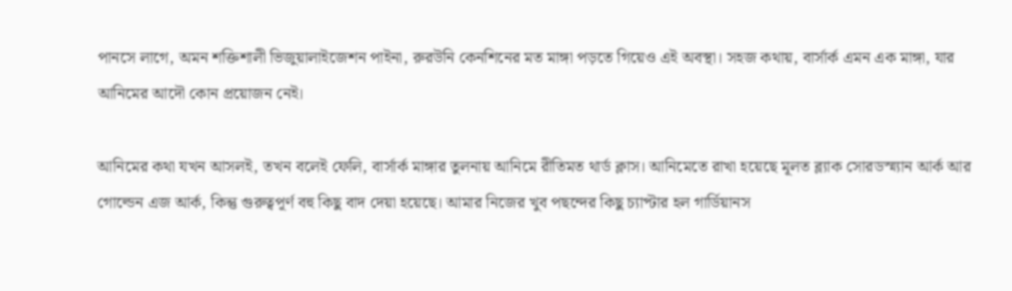পানসে লাগে, অমন শক্তিশালী ভিজুয়ালাইজেশন পাইনা, রুরউনি কেনশিনের মত মাঙ্গা পড়তে গিয়েও এই অবস্থা। সহজ কথায়, বার্সার্ক এমন এক মাঙ্গা, যার আনিমের আদৌ কোন প্রয়োজন নেই।

আনিমের কথা যখন আসলই, তখন বলেই ফেলি, বার্সার্ক মাঙ্গার তুলনায় আনিমে রীতিমত থার্ড ক্লাস। আনিমেতে রাখা হয়েছে মূলত ব্ল্যাক সোরডস্ম্যান আর্ক আর গোল্ডেন এজ আর্ক, কিন্তু গুরুত্বপূর্ণ বহু কিছু বাদ দেয়া হয়েছে। আমার নিজের খুব পছন্দের কিছু চ্যাপ্টার হল গার্ডিয়ানস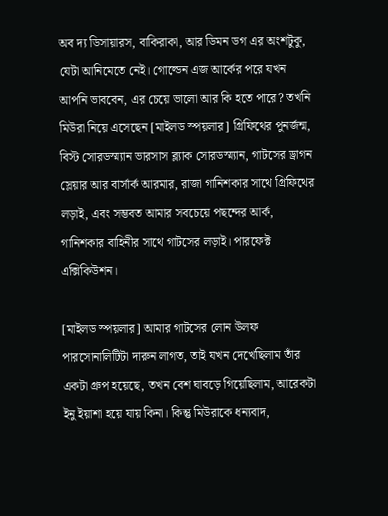অব দ্য ডিসায়ারস, বাকিরাকা, আর ডিমন ডগ এর অংশটুকু, যেটা আনিমেতে নেই। গোল্ডেন এজ আর্কের পরে যখন আপনি ভাববেন, এর চেয়ে ভালো আর কি হতে পারে? তখনি মিউরা নিয়ে এসেছেন [মাইলড স্পয়লার] গ্রিফিথের পুনর্জন্ম, বিস্ট সোরডস্ম্যান ভারসাস ব্ল্যাক সোরডস্ম্যান, গাটসের ড্রাগন স্লেয়ার আর বার্সার্ক আরমার, রাজা গানিশকার সাথে গ্রিফিথের লড়াই, এবং সম্ভবত আমার সবচেয়ে পছন্দের আর্ক, গানিশকার বাহিনীর সাথে গাটসের লড়াই। পারফেক্ট এক্সিকিউশন।

[মাইলড স্পয়লার] আমার গাটসের লোন উলফ পারসোনালিটিটা দারুন লাগত, তাই যখন দেখেছিলাম তাঁর একটা গ্রুপ হয়েছে, তখন বেশ ঘাবড়ে গিয়েছিলাম, আরেকটা ইনু ইয়াশা হয়ে যায় কিনা। কিন্তু মিউরাকে ধন্যবাদ,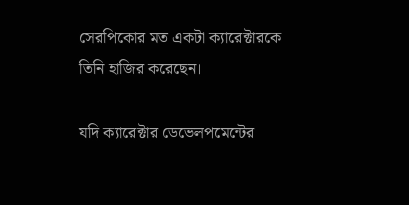সেরপিকোর মত একটা ক্যারেক্টারকে তিনি হাজির করেছেন।

যদি ক্যারেক্টার ডেভেলপমেন্টের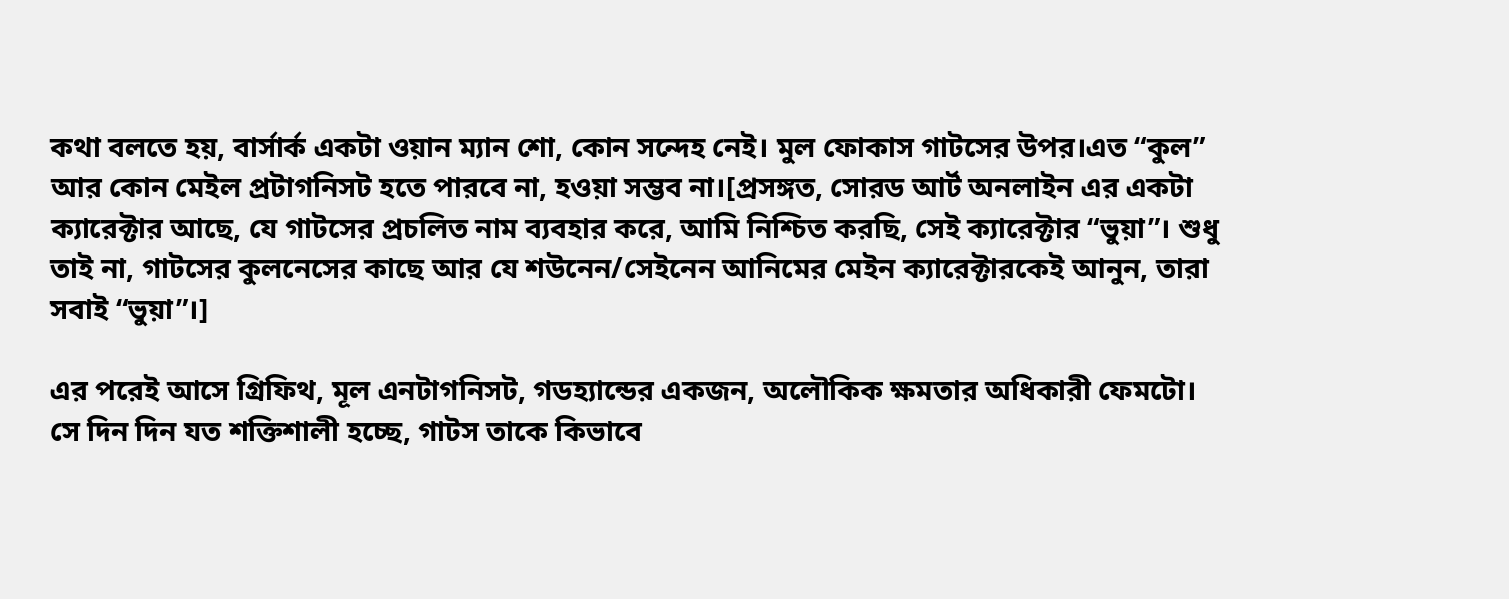কথা বলতে হয়, বার্সার্ক একটা ওয়ান ম্যান শো, কোন সন্দেহ নেই। মুল ফোকাস গাটসের উপর।এত “কুল” আর কোন মেইল প্রটাগনিসট হতে পারবে না, হওয়া সম্ভব না।[প্রসঙ্গত, সোরড আর্ট অনলাইন এর একটা ক্যারেক্টার আছে, যে গাটসের প্রচলিত নাম ব্যবহার করে, আমি নিশ্চিত করছি, সেই ক্যারেক্টার “ভুয়া”। শুধু তাই না, গাটসের কুলনেসের কাছে আর যে শউনেন/সেইনেন আনিমের মেইন ক্যারেক্টারকেই আনুন, তারা সবাই “ভুয়া”।]

এর পরেই আসে গ্রিফিথ, মূল এনটাগনিসট, গডহ্যান্ডের একজন, অলৌকিক ক্ষমতার অধিকারী ফেমটো। সে দিন দিন যত শক্তিশালী হচ্ছে, গাটস তাকে কিভাবে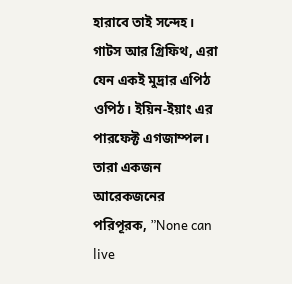হারাবে তাই সন্দেহ।
গাটস আর গ্রিফিথ, এরা যেন একই মুদ্রার এপিঠ ওপিঠ। ইয়িন-ইয়াং এর পারফেক্ট এগজাম্পল। তারা একজন আরেকজনের পরিপূরক, ”None can live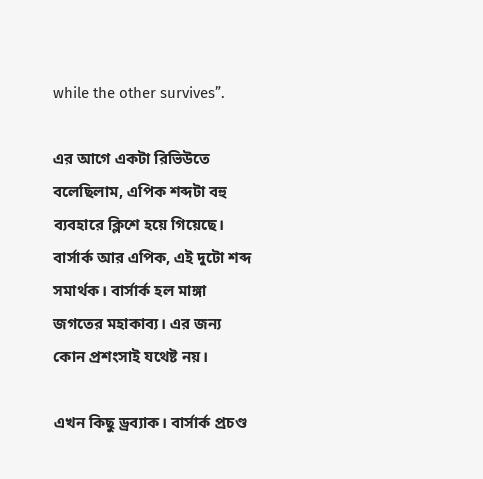while the other survives”.

এর আগে একটা রিভিউতে বলেছিলাম, এপিক শব্দটা বহু ব্যবহারে ক্লিশে হয়ে গিয়েছে। বার্সার্ক আর এপিক, এই দুটো শব্দ সমার্থক। বার্সার্ক হল মাঙ্গা জগতের মহাকাব্য। এর জন্য কোন প্রশংসাই যথেষ্ট নয়।

এখন কিছু ড্রব্যাক। বার্সার্ক প্রচণ্ড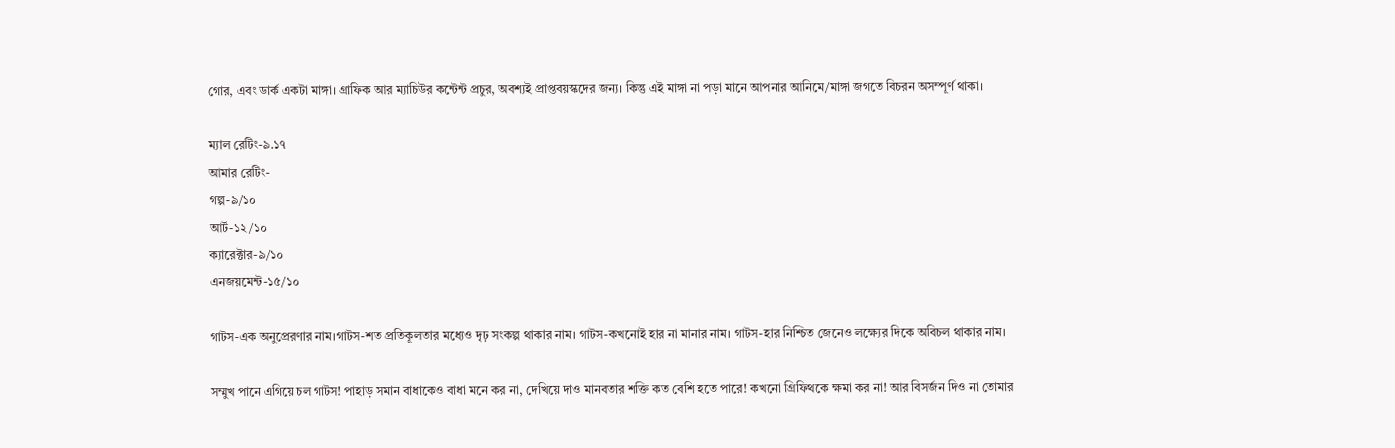গোর, এবং ডার্ক একটা মাঙ্গা। গ্রাফিক আর ম্যাচিউর কন্টেন্ট প্রচুর, অবশ্যই প্রাপ্তবয়স্কদের জন্য। কিন্তু এই মাঙ্গা না পড়া মানে আপনার আনিমে/মাঙ্গা জগতে বিচরন অসম্পূর্ণ থাকা।

ম্যাল রেটিং-৯.১৭
আমার রেটিং-
গল্প-৯/১০
আর্ট-১২/১০
ক্যারেক্টার-৯/১০
এনজয়মেন্ট-১৫/১০

গাটস-এক অনুপ্রেরণার নাম।গাটস-শত প্রতিকূলতার মধ্যেও দৃঢ় সংকল্প থাকার নাম। গাটস-কখনোই হার না মানার নাম। গাটস-হার নিশ্চিত জেনেও লক্ষ্যের দিকে অবিচল থাকার নাম।

সম্মুখ পানে এগিয়ে চল গাটস! পাহাড় সমান বাধাকেও বাধা মনে কর না, দেখিয়ে দাও মানবতার শক্তি কত বেশি হতে পারে! কখনো গ্রিফিথকে ক্ষমা কর না! আর বিসর্জন দিও না তোমার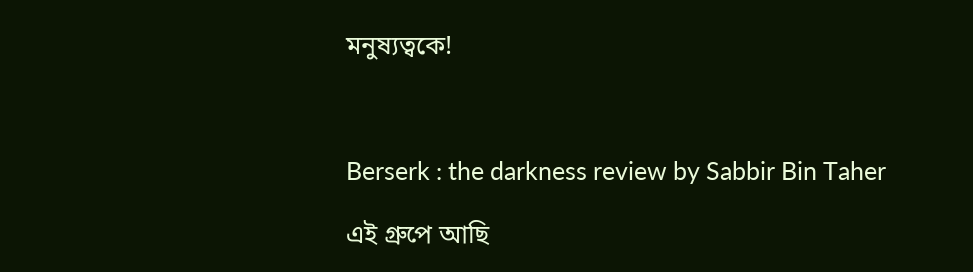মনুষ্যত্বকে!



Berserk : the darkness review by Sabbir Bin Taher

এই গ্রুপে আছি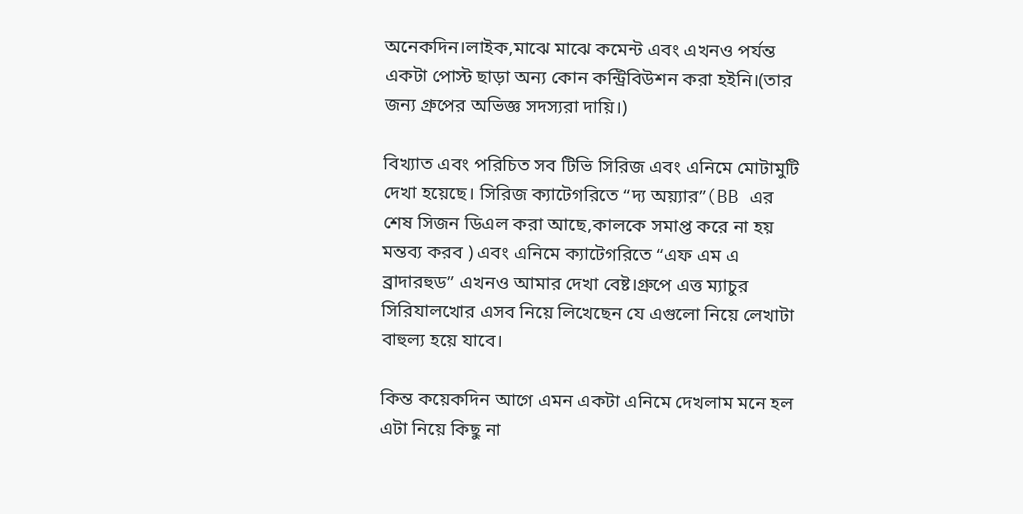অনেকদিন।লাইক,মাঝে মাঝে কমেন্ট এবং এখনও পর্যন্ত একটা পোস্ট ছাড়া অন্য কোন কন্ট্রিবিউশন করা হইনি।(তার জন্য গ্রুপের অভিজ্ঞ সদস্যরা দায়ি।)

বিখ্যাত এবং পরিচিত সব টিভি সিরিজ এবং এনিমে মোটামুটি দেখা হয়েছে। সিরিজ ক্যাটেগরিতে “দ্য অয়্যার”(BB এর শেষ সিজন ডিএল করা আছে,কালকে সমাপ্ত করে না হয় মন্তব্য করব ) এবং এনিমে ক্যাটেগরিতে “এফ এম এ ব্রাদারহুড” এখনও আমার দেখা বেষ্ট।গ্রুপে এত্ত ম্যাচুর সিরিযালখোর এসব নিয়ে লিখেছেন যে এগুলো নিয়ে লেখাটা বাহুল্য হয়ে যাবে।

কিন্ত কয়েকদিন আগে এমন একটা এনিমে দেখলাম মনে হল এটা নিয়ে কিছু না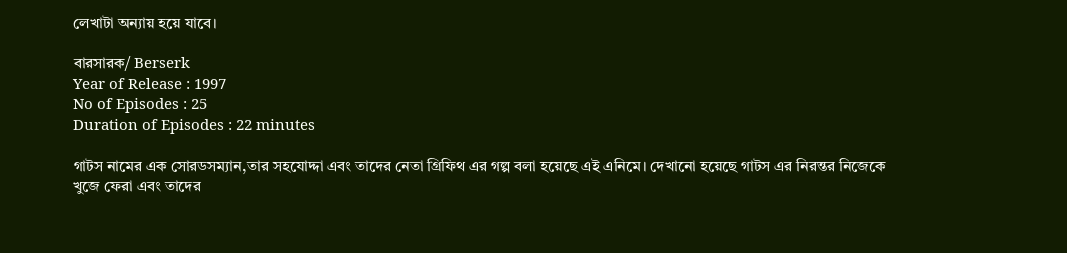লেখাটা অন্যায় হয়ে যাবে।

বারসারক/ Berserk
Year of Release : 1997
No of Episodes : 25
Duration of Episodes : 22 minutes

গাটস নামের এক সোরডসম্যান,তার সহযোদ্দা এবং তাদের নেতা গ্রিফিথ এর গল্প বলা হয়েছে এই এনিমে। দেখানো হয়েছে গাটস এর নিরন্তর নিজেকে খুজে ফেরা এবং তাদের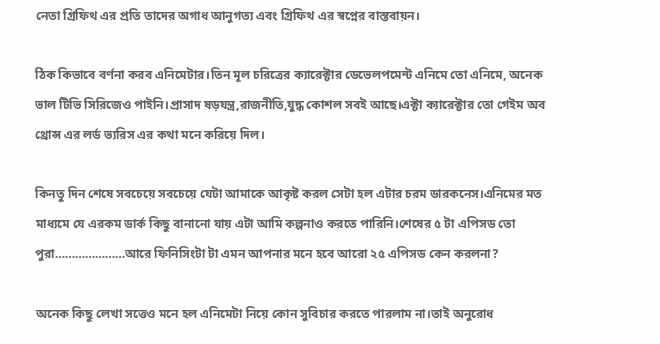নেতা গ্রিফিথ এর প্রতি তাদের অগাধ আনুগত্য এবং গ্রিফিথ এর স্বপ্নের বাস্তবায়ন।

ঠিক কিভাবে বর্ণনা করব এনিমেটার।তিন মূল চরিত্রের ক্যারেক্টার ডেভেলপমেন্ট এনিমে তো এনিমে, অনেক ভাল টিভি সিরিজেও পাইনি।প্রাসাদ ষড়যন্ত্র,রাজনীতি,যুদ্ধ কোশল সবই আছে।এক্টা ক্যারেক্টার তো গেইম অব থ্রোন্স এর লর্ড ভ্যরিস এর কথা মনে করিয়ে দিল।

কিনতু দিন শেষে সবচেয়ে সবচেয়ে যেটা আমাকে আকৃষ্ট করল সেটা হল এটার চরম ডারকনেস।এনিমের মত মাধ্যমে যে এরকম ডার্ক কিছু বানানো যায় এটা আমি কল্পনাও করতে পারিনি।শেষের ৫ টা এপিসড তো পুরা…………………আরে ফিনিসিংটা টা এমন আপনার মনে হবে আরো ২৫ এপিসড কেন করলনা?

অনেক কিছু লেখা সত্তেও মনে হল এনিমেটা নিয়ে কোন সুবিচার করতে পারলাম না।তাই অনুরোধ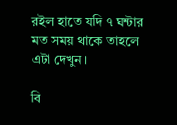রইল হাতে যদি ৭ ঘন্টার মত সময় থাকে তাহলে এটা দেখুন।

বি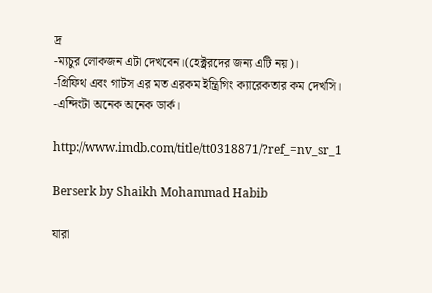দ্র
-ম্যচুর লোকজন এটা দেখবেন।(হেক্ট্ররদের জন্য এটি নয়)।
-গ্রিফিথ এবং গাটস এর মত এরকম ইন্ত্রিগিং ক্যারেকতার কম দেখসি।
-এন্দিংটা অনেক অনেক ডার্ক।

http://www.imdb.com/title/tt0318871/?ref_=nv_sr_1

Berserk by Shaikh Mohammad Habib

যারা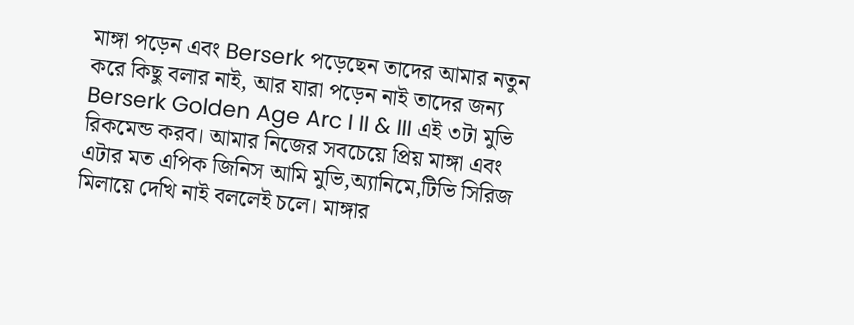মাঙ্গা পড়েন এবং Berserk পড়েছেন তাদের আমার নতুন করে কিছু বলার নাই, আর যারা পড়েন নাই তাদের জন্য Berserk Golden Age Arc I II & III এই ৩টা মুভি রিকমেন্ড করব। আমার নিজের সবচেয়ে প্রিয় মাঙ্গা এবং এটার মত এপিক জিনিস আমি মুভি,অ্যানিমে,টিভি সিরিজ মিলায়ে দেখি নাই বললেই চলে। মাঙ্গার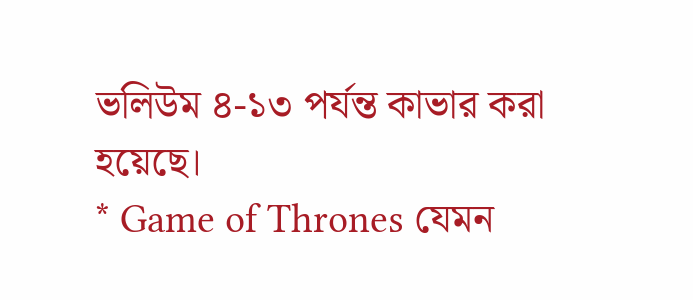ভলিউম ৪-১৩ পর্যন্ত কাভার করা হয়েছে।
* Game of Thrones যেমন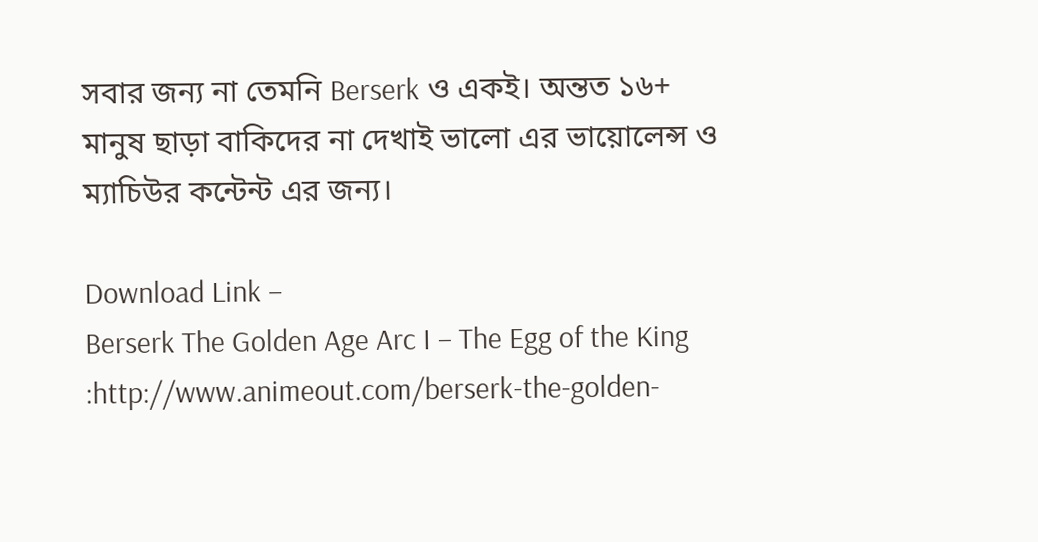সবার জন্য না তেমনি Berserk ও একই। অন্তত ১৬+ মানুষ ছাড়া বাকিদের না দেখাই ভালো এর ভায়োলেন্স ও ম্যাচিউর কন্টেন্ট এর জন্য।

Download Link –
Berserk The Golden Age Arc I – The Egg of the King :http://www.animeout.com/berserk-the-golden-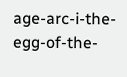age-arc-i-the-egg-of-the-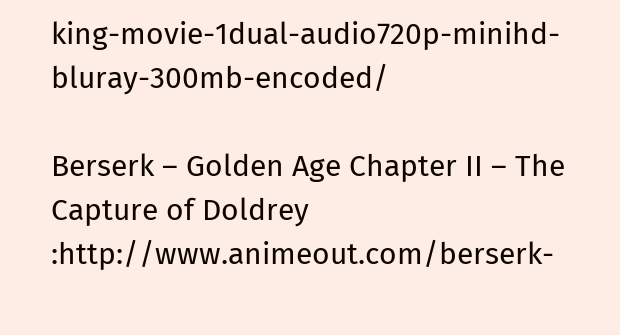king-movie-1dual-audio720p-minihd-bluray-300mb-encoded/

Berserk – Golden Age Chapter II – The Capture of Doldrey :http://www.animeout.com/berserk-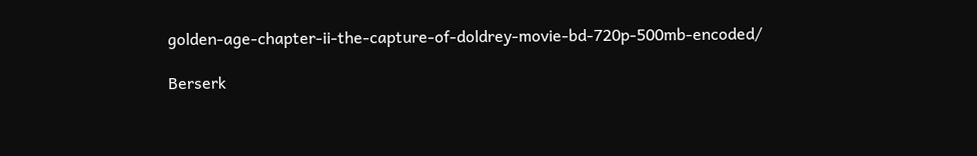golden-age-chapter-ii-the-capture-of-doldrey-movie-bd-720p-500mb-encoded/

Berserk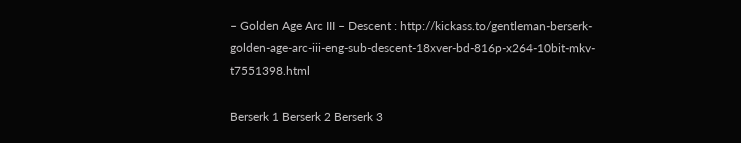– Golden Age Arc III – Descent : http://kickass.to/gentleman-berserk-golden-age-arc-iii-eng-sub-descent-18xver-bd-816p-x264-10bit-mkv-t7551398.html

Berserk 1 Berserk 2 Berserk 3